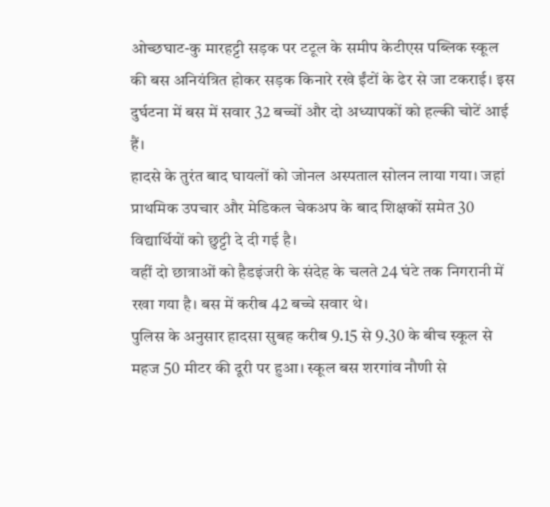ओच्छघाट-कु मारहट्टी सड़क पर टटूल के समीप केटीएस पब्लिक स्कूल की बस अनियंत्रित होकर सड़क किनारे रखे ईंटों के ढेर से जा टकराई। इस दुर्घटना में बस में सवार 32 बच्चों और दो अध्यापकों को हल्की चोटें आई हैं।
हादसे के तुरंत बाद घायलों को जोनल अस्पताल सोलन लाया गया। जहां प्राथमिक उपचार और मेडिकल चेकअप के बाद शिक्षकों समेत 30 विद्यार्थियों को छुट्टी दे दी गई है।
वहीं दो छात्राओं को हैडइंजरी के संदेह के चलते 24 घंटे तक निगरानी में रखा गया है। बस में करीब 42 बच्चे सवार थे।
पुलिस के अनुसार हादसा सुबह करीब 9.15 से 9.30 के बीच स्कूल से महज 50 मीटर की दूरी पर हुआ। स्कूल बस शरगांव नौणी से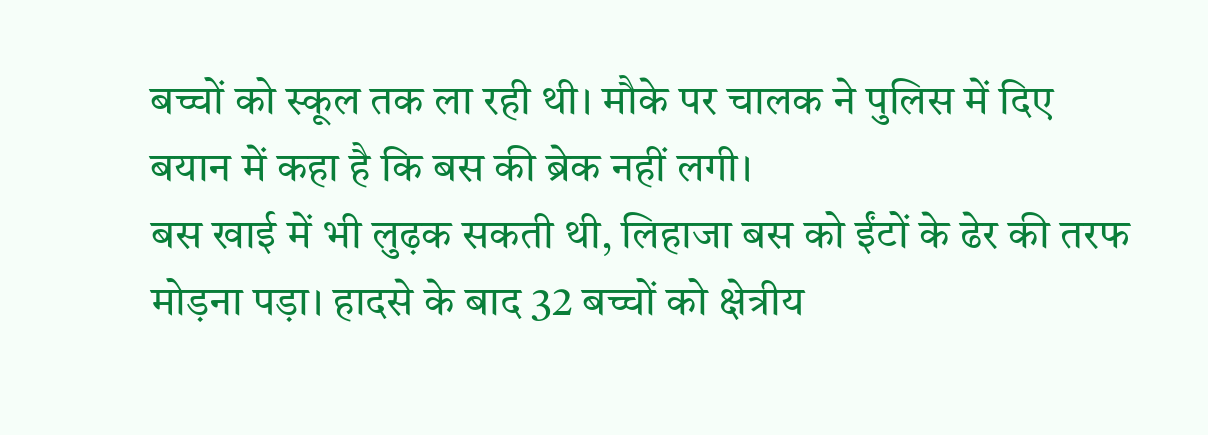बच्चों को स्कूल तक ला रही थी। मौके पर चालक ने पुलिस में दिए बयान में कहा है कि बस की ब्रेक नहीं लगी।
बस खाई में भी लुढ़क सकती थी, लिहाजा बस को ईंटों के ढेर की तरफ मोड़ना पड़ा। हादसे के बाद 32 बच्चों को क्षेत्रीय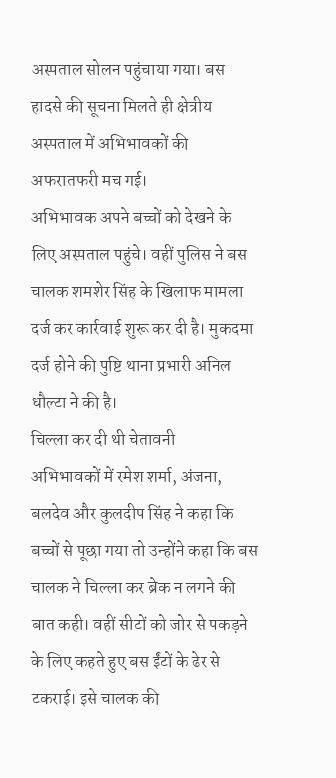अस्पताल सोलन पहुंचाया गया। बस हादसे की सूचना मिलते ही क्षेत्रीय अस्पताल में अभिभावकों की अफरातफरी मच गई।
अभिभावक अपने बच्चों को देखने के लिए अस्पताल पहुंचे। वहीं पुलिस ने बस चालक शमशेर सिंह के खिलाफ मामला दर्ज कर कार्रवाई शुरू कर दी है। मुकदमा दर्ज होने की पुष्टि थाना प्रभारी अनिल धौल्टा ने की है।
चिल्ला कर दी थी चेतावनी
अभिभावकों में रमेश शर्मा, अंजना, बलदेव और कुलदीप सिंह ने कहा कि बच्चों से पूछा गया तो उन्होंने कहा कि बस चालक ने चिल्ला कर ब्रेक न लगने की बात कही। वहीं सीटों को जोर से पकड़ने के लिए कहते हुए बस ईंटों के ढेर से टकराई। इसे चालक की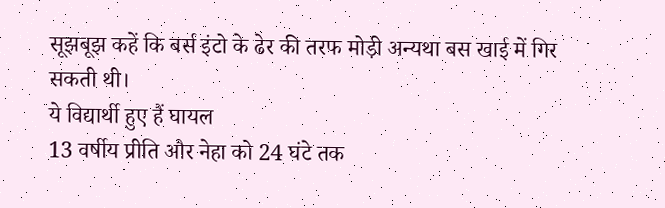सूझबूझ कहें कि बर्स इंटो के ढेर की तरफ मोड़ी अन्यथा बस खाई में गिर सकती थी।
ये विद्यार्थी हुए हैं घायल
13 वर्षीय प्रीति और नेहा को 24 घंटे तक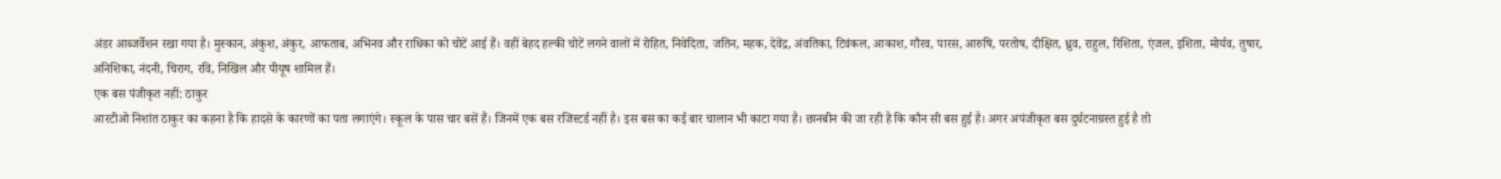अंडर आब्जर्वेशन रखा गया है। मुस्कान, अंकुश, अंकुर, आफताब, अभिनव और राधिका को चोटें आई हैं। वहीं बेहद हल्की चोटें लगने वालों में रोहित, निवेदिता, जतिन, महक, देवेंद्र, अंवतिका, टिवंकल, आकाश, गौरव, पारस, आरुषि, परतोष, दीक्षित, ध्रुव, राहुल, रिशिता, एंजल, इशिता, मोर्यव, तुषार, अनिशिका, नंदनी, चिराग, रवि, निखिल और पीयूष शामिल हैं।
एक बस पंजीकृत नहीं: ठाकुर
आरटीओ निशांत ठाकुर का कहना है कि हादसे के कारणों का पता लगाएंगे। स्कूल के पास चार बसें हैं। जिनमें एक बस रजिस्टर्ड नहीं है। इस बस का कई बार चालान भी काटा गया है। छानबीन की जा रही है कि कौन सी बस हुई है। अगर अपंजीकृत बस दुर्घटनाग्रस्त हुई है तो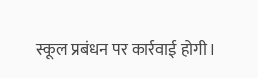स्कूल प्रबंधन पर कार्रवाई होगी।